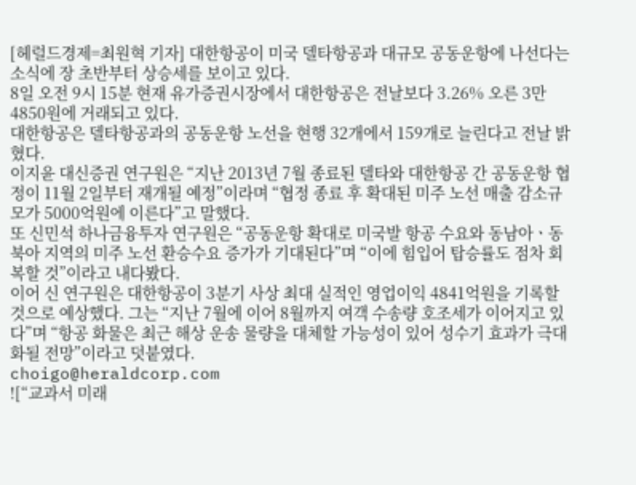[헤럴드경제=최원혁 기자] 대한항공이 미국 델타항공과 대규모 공동운항에 나선다는 소식에 장 초반부터 상승세를 보이고 있다.
8일 오전 9시 15분 현재 유가증권시장에서 대한항공은 전날보다 3.26% 오른 3만 4850원에 거래되고 있다.
대한항공은 델타항공과의 공동운항 노선을 현행 32개에서 159개로 늘린다고 전날 밝혔다.
이지윤 대신증권 연구원은 “지난 2013년 7월 종료된 델타와 대한항공 간 공동운항 협정이 11월 2일부터 재개될 예정”이라며 “협정 종료 후 확대된 미주 노선 매출 감소규모가 5000억원에 이른다”고 말했다.
또 신민석 하나금융투자 연구원은 “공동운항 확대로 미국발 항공 수요와 동남아ㆍ동북아 지역의 미주 노선 환승수요 증가가 기대된다”며 “이에 힘입어 탑승률도 점차 회복할 것”이라고 내다봤다.
이어 신 연구원은 대한항공이 3분기 사상 최대 실적인 영업이익 4841억원을 기록할 것으로 예상했다. 그는 “지난 7월에 이어 8월까지 여객 수송량 호조세가 이어지고 있다”며 “항공 화물은 최근 해상 운송 물량을 대체할 가능성이 있어 성수기 효과가 극대화될 전망”이라고 덧붙였다.
choigo@heraldcorp.com
![“교과서 미래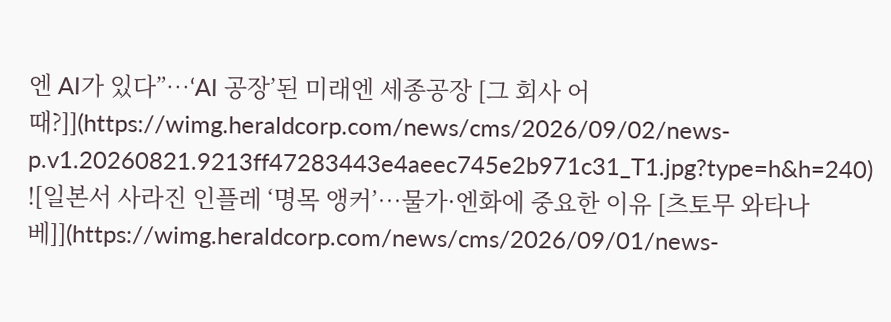엔 AI가 있다”…‘AI 공장’된 미래엔 세종공장 [그 회사 어때?]](https://wimg.heraldcorp.com/news/cms/2026/09/02/news-p.v1.20260821.9213ff47283443e4aeec745e2b971c31_T1.jpg?type=h&h=240)
![일본서 사라진 인플레 ‘명목 앵커’…물가·엔화에 중요한 이유 [츠토무 와타나베]](https://wimg.heraldcorp.com/news/cms/2026/09/01/news-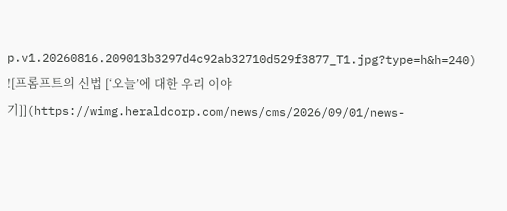p.v1.20260816.209013b3297d4c92ab32710d529f3877_T1.jpg?type=h&h=240)
![프롬프트의 신법 [‘오늘’에 대한 우리 이야기]](https://wimg.heraldcorp.com/news/cms/2026/09/01/news-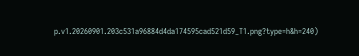p.v1.20260901.203c531a96884d4da174595cad521d59_T1.png?type=h&h=240)